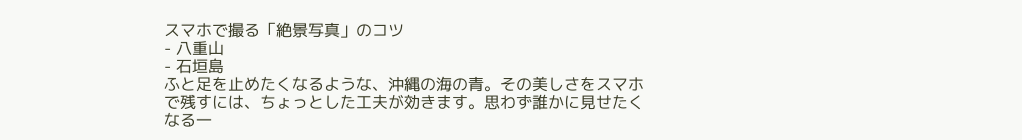スマホで撮る「絶景写真」のコツ
- 八重山
- 石垣島
ふと足を止めたくなるような、沖縄の海の青。その美しさをスマホで残すには、ちょっとした工夫が効きます。思わず誰かに見せたくなる一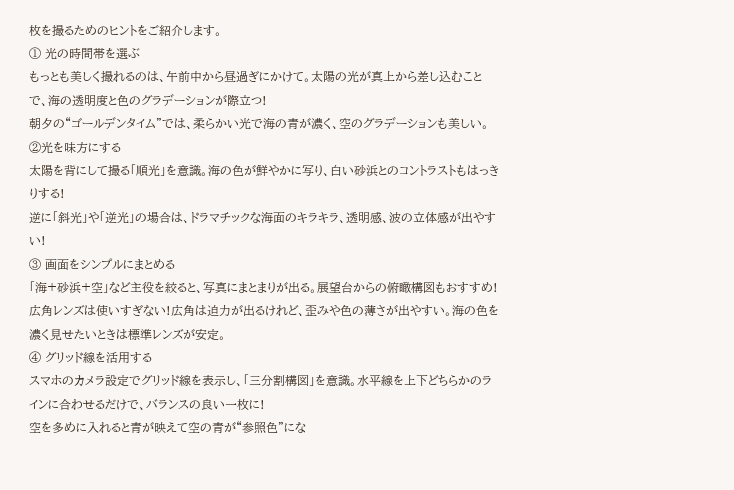枚を撮るためのヒントをご紹介します。
① 光の時間帯を選ぶ
もっとも美しく撮れるのは、午前中から昼過ぎにかけて。太陽の光が真上から差し込むことで、海の透明度と色のグラデーションが際立つ!
朝夕の“ゴールデンタイム”では、柔らかい光で海の青が濃く、空のグラデーションも美しい。
②光を味方にする
太陽を背にして撮る「順光」を意識。海の色が鮮やかに写り、白い砂浜とのコントラストもはっきりする!
逆に「斜光」や「逆光」の場合は、ドラマチックな海面のキラキラ、透明感、波の立体感が出やすい!
③ 画面をシンプルにまとめる
「海+砂浜+空」など主役を絞ると、写真にまとまりが出る。展望台からの俯瞰構図もおすすめ!
広角レンズは使いすぎない!広角は迫力が出るけれど、歪みや色の薄さが出やすい。海の色を濃く見せたいときは標準レンズが安定。
④ グリッド線を活用する
スマホのカメラ設定でグリッド線を表示し、「三分割構図」を意識。水平線を上下どちらかのラインに合わせるだけで、バランスの良い一枚に!
空を多めに入れると青が映えて空の青が“参照色”にな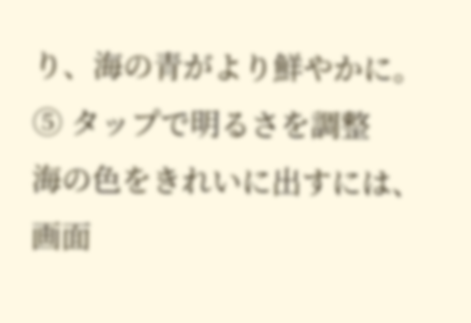り、海の青がより鮮やかに。
⑤ タップで明るさを調整
海の色をきれいに出すには、画面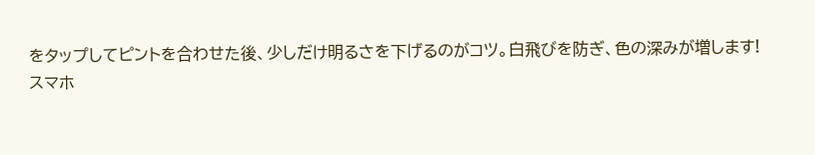をタップしてピントを合わせた後、少しだけ明るさを下げるのがコツ。白飛びを防ぎ、色の深みが増します!
スマホ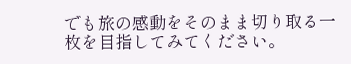でも旅の感動をそのまま切り取る一枚を目指してみてください。